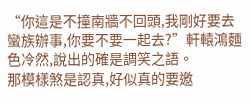“你這是不撞南牆不回頭,我剛好要去蠻族辦事,你要不要一起去?”軒轅鴻麵色冷然,說出的確是調笑之語。
那模樣煞是認真,好似真的要邀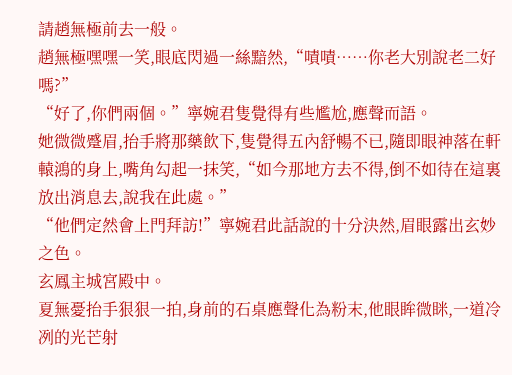請趙無極前去一般。
趙無極嘿嘿一笑,眼底閃過一絲黯然,“嘖嘖……你老大別說老二好嗎?”
“好了,你們兩個。”寧婉君隻覺得有些尷尬,應聲而語。
她微微蹙眉,抬手將那藥飲下,隻覺得五內舒暢不已,隨即眼神落在軒轅鴻的身上,嘴角勾起一抹笑,“如今那地方去不得,倒不如待在這裏放出消息去,說我在此處。”
“他們定然會上門拜訪!”寧婉君此話說的十分決然,眉眼露出玄妙之色。
玄鳳主城宮殿中。
夏無憂抬手狠狠一拍,身前的石桌應聲化為粉末,他眼眸微眯,一道冷冽的光芒射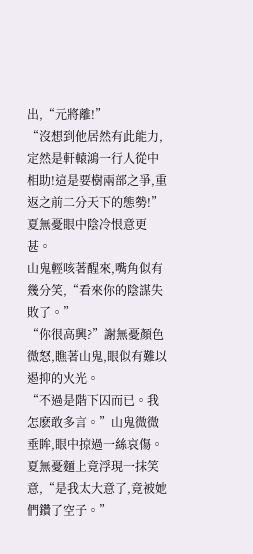出,“元將離!”
“沒想到他居然有此能力,定然是軒轅鴻一行人從中相助!這是要樹兩部之爭,重返之前二分天下的態勢!”夏無憂眼中陰冷恨意更甚。
山鬼輕咳著醒來,嘴角似有幾分笑,“看來你的陰謀失敗了。”
“你很高興?”謝無憂顏色微怒,瞧著山鬼,眼似有難以遏抑的火光。
“不過是階下囚而已。我怎麽敢多言。”山鬼微微垂眸,眼中掠過一絲哀傷。
夏無憂麵上竟浮現一抹笑意,“是我太大意了,竟被她們鑽了空子。”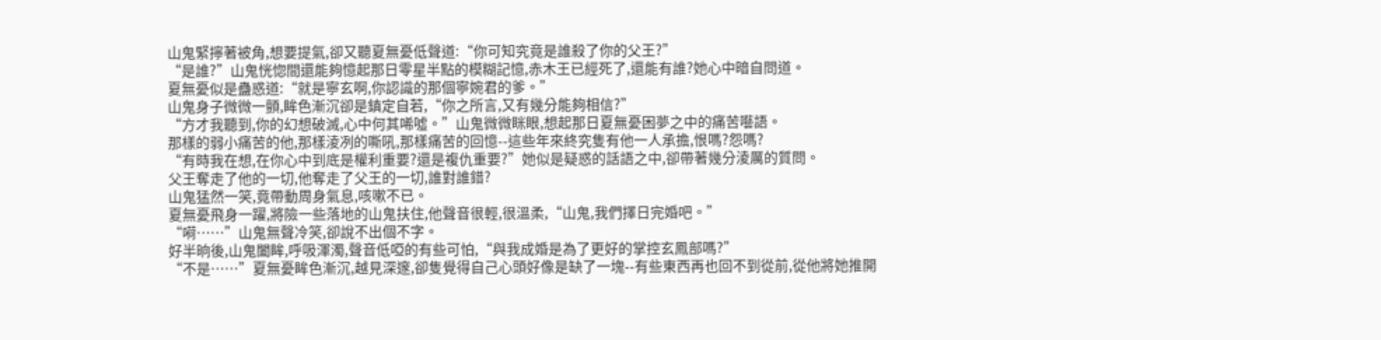山鬼緊擰著被角,想要提氣,卻又聽夏無憂低聲道:“你可知究竟是誰殺了你的父王?”
“是誰?”山鬼恍惚間還能夠憶起那日零星半點的模糊記憶,赤木王已經死了,還能有誰?她心中暗自問道。
夏無憂似是蠱惑道:“就是寧玄啊,你認識的那個寧婉君的爹。”
山鬼身子微微一顫,眸色漸沉卻是鎮定自若,“你之所言,又有幾分能夠相信?”
“方才我聽到,你的幻想破滅,心中何其唏噓。”山鬼微微眯眼,想起那日夏無憂困夢之中的痛苦囈語。
那樣的弱小痛苦的他,那樣淩冽的嘶吼,那樣痛苦的回憶--這些年來終究隻有他一人承擔,恨嗎?怨嗎?
“有時我在想,在你心中到底是權利重要?還是複仇重要?”她似是疑惑的話語之中,卻帶著幾分淩厲的質問。
父王奪走了他的一切,他奪走了父王的一切,誰對誰錯?
山鬼猛然一笑,竟帶動周身氣息,咳嗽不已。
夏無憂飛身一躍,將險一些落地的山鬼扶住,他聲音很輕,很溫柔,“山鬼,我們擇日完婚吧。”
“嗬……”山鬼無聲冷笑,卻說不出個不字。
好半晌後,山鬼闔眸,呼吸渾濁,聲音低啞的有些可怕,“與我成婚是為了更好的掌控玄鳳部嗎?”
“不是……”夏無憂眸色漸沉,越見深邃,卻隻覺得自己心頭好像是缺了一塊--有些東西再也回不到從前,從他將她推開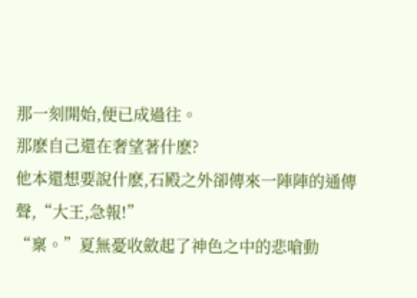那一刻開始,便已成過往。
那麽自己還在奢望著什麽?
他本還想要說什麽,石殿之外卻傳來一陣陣的通傳聲,“大王,急報!”
“稟。”夏無憂收斂起了神色之中的悲嗆動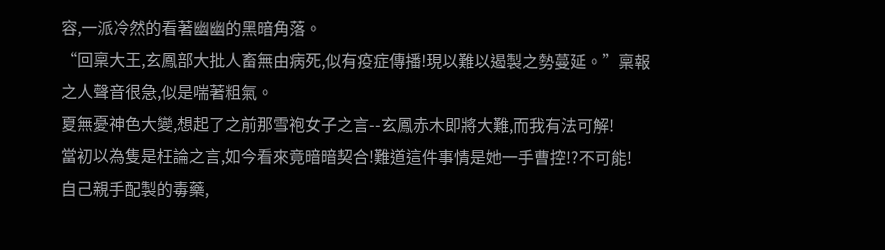容,一派冷然的看著幽幽的黑暗角落。
“回稟大王,玄鳳部大批人畜無由病死,似有疫症傳播!現以難以遏製之勢蔓延。”稟報之人聲音很急,似是喘著粗氣。
夏無憂神色大變,想起了之前那雪袍女子之言--玄鳳赤木即將大難,而我有法可解!
當初以為隻是枉論之言,如今看來竟暗暗契合!難道這件事情是她一手曹控!?不可能!
自己親手配製的毒藥,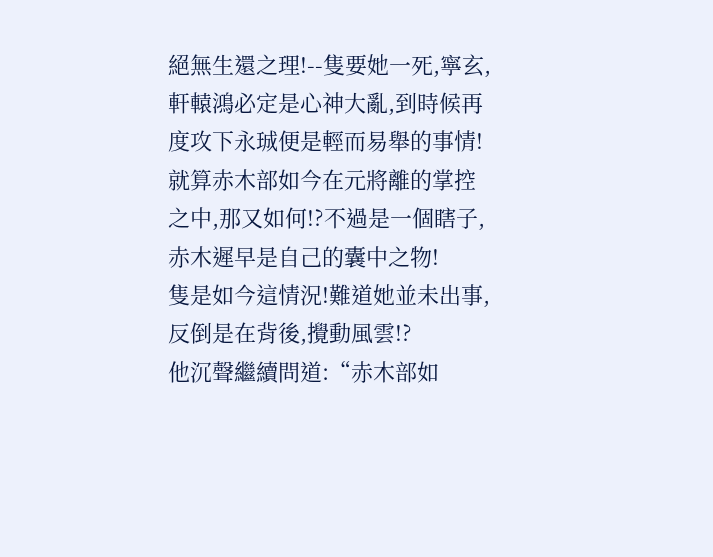絕無生還之理!--隻要她一死,寧玄,軒轅鴻必定是心神大亂,到時候再度攻下永珹便是輕而易舉的事情!
就算赤木部如今在元將離的掌控之中,那又如何!?不過是一個瞎子,赤木遲早是自己的囊中之物!
隻是如今這情況!難道她並未出事,反倒是在背後,攪動風雲!?
他沉聲繼續問道:“赤木部如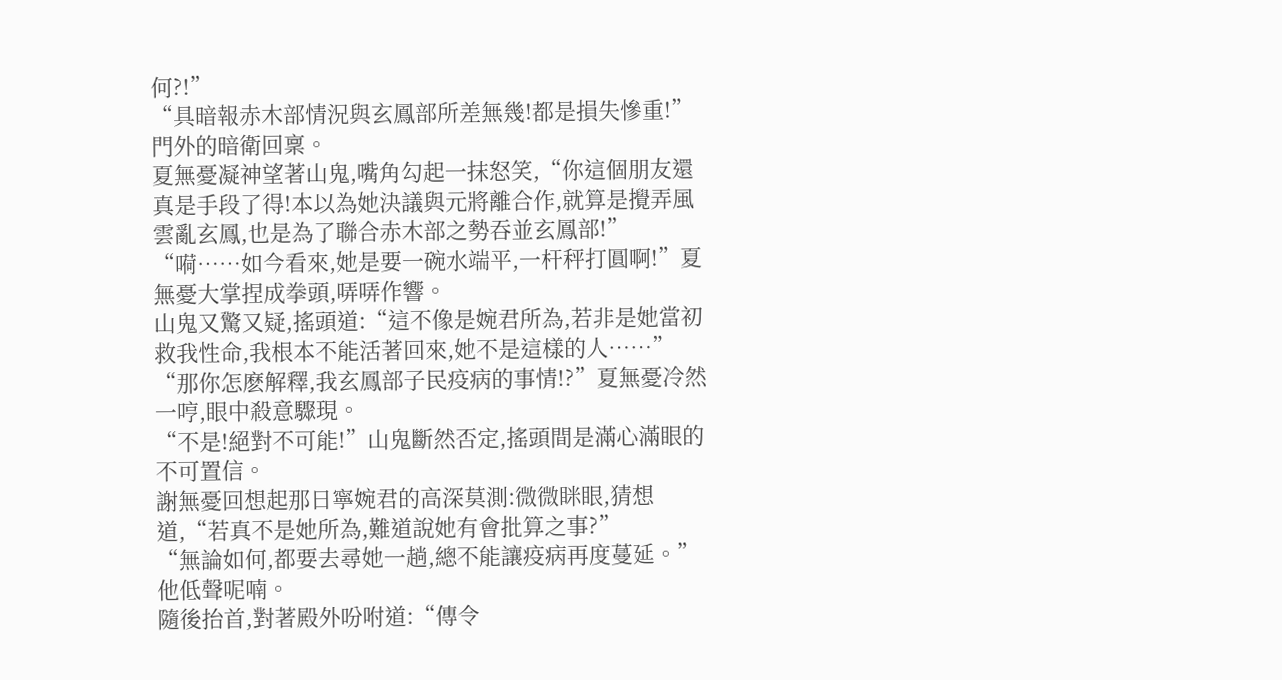何?!”
“具暗報赤木部情況與玄鳳部所差無幾!都是損失慘重!”門外的暗衛回稟。
夏無憂凝神望著山鬼,嘴角勾起一抹怒笑,“你這個朋友還真是手段了得!本以為她決議與元將離合作,就算是攪弄風雲亂玄鳳,也是為了聯合赤木部之勢吞並玄鳳部!”
“嗬……如今看來,她是要一碗水端平,一杆秤打圓啊!”夏無憂大掌捏成拳頭,哢哢作響。
山鬼又驚又疑,搖頭道:“這不像是婉君所為,若非是她當初救我性命,我根本不能活著回來,她不是這樣的人……”
“那你怎麽解釋,我玄鳳部子民疫病的事情!?”夏無憂冷然一哼,眼中殺意驟現。
“不是!絕對不可能!”山鬼斷然否定,搖頭間是滿心滿眼的不可置信。
謝無憂回想起那日寧婉君的高深莫測:微微眯眼,猜想道,“若真不是她所為,難道說她有會批算之事?”
“無論如何,都要去尋她一趟,總不能讓疫病再度蔓延。”他低聲呢喃。
隨後抬首,對著殿外吩咐道:“傳令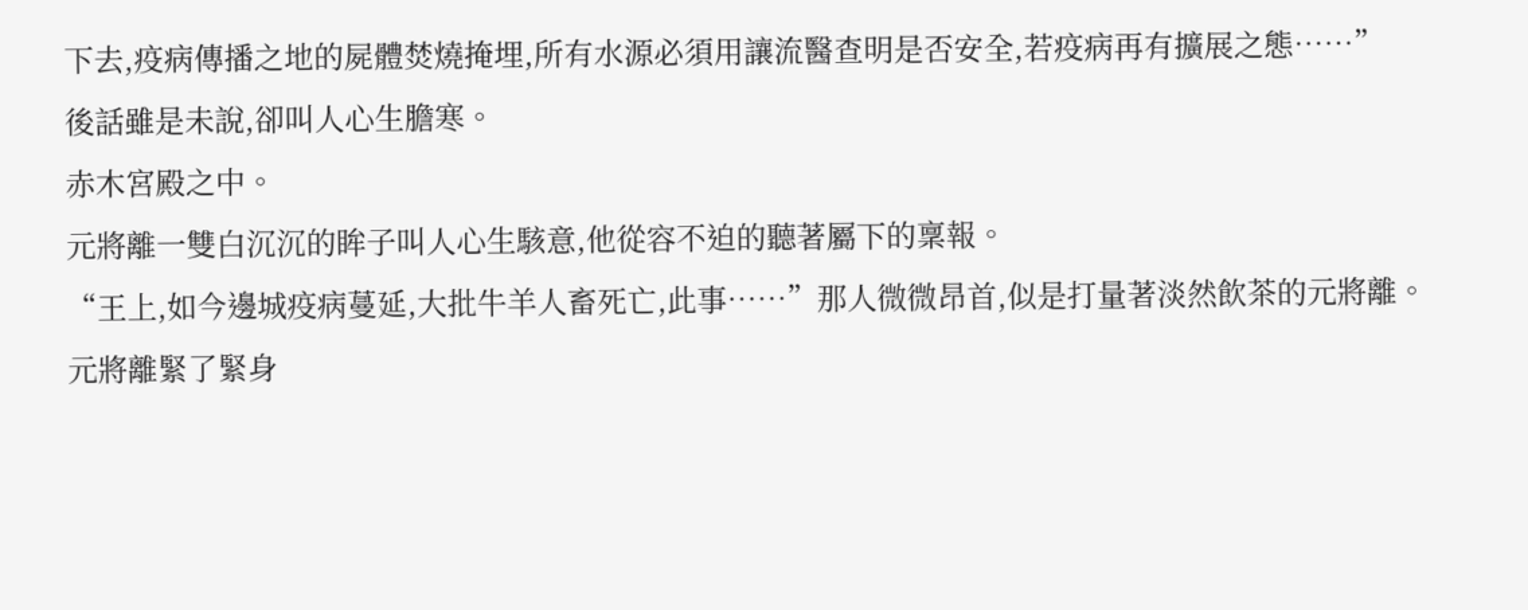下去,疫病傳播之地的屍體焚燒掩埋,所有水源必須用讓流醫查明是否安全,若疫病再有擴展之態……”
後話雖是未說,卻叫人心生膽寒。
赤木宮殿之中。
元將離一雙白沉沉的眸子叫人心生駭意,他從容不迫的聽著屬下的稟報。
“王上,如今邊城疫病蔓延,大批牛羊人畜死亡,此事……”那人微微昂首,似是打量著淡然飲茶的元將離。
元將離緊了緊身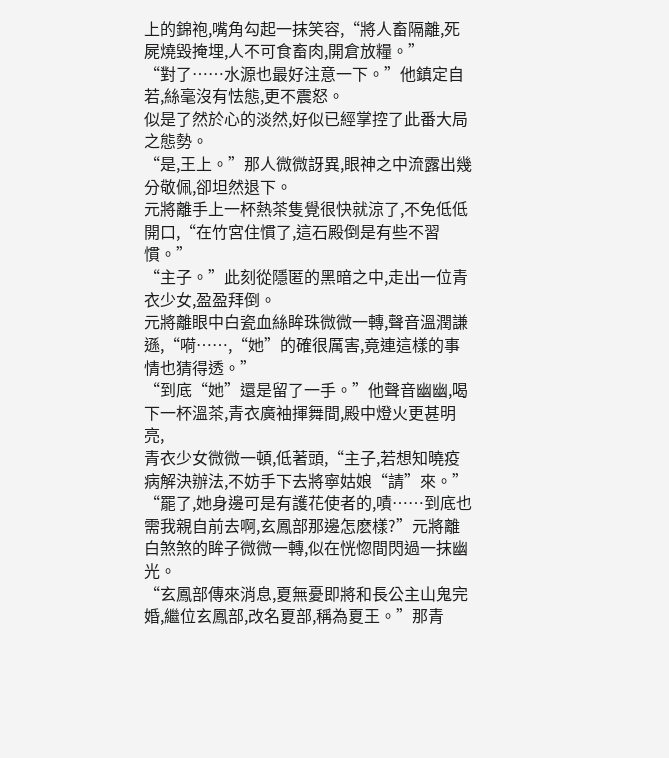上的錦袍,嘴角勾起一抹笑容,“將人畜隔離,死屍燒毀掩埋,人不可食畜肉,開倉放糧。”
“對了……水源也最好注意一下。”他鎮定自若,絲毫沒有怯態,更不震怒。
似是了然於心的淡然,好似已經掌控了此番大局之態勢。
“是,王上。”那人微微訝異,眼神之中流露出幾分敬佩,卻坦然退下。
元將離手上一杯熱茶隻覺很快就涼了,不免低低開口,“在竹宮住慣了,這石殿倒是有些不習慣。”
“主子。”此刻從隱匿的黑暗之中,走出一位青衣少女,盈盈拜倒。
元將離眼中白瓷血絲眸珠微微一轉,聲音溫潤謙遜,“嗬……,“她”的確很厲害,竟連這樣的事情也猜得透。”
“到底“她”還是留了一手。”他聲音幽幽,喝下一杯溫茶,青衣廣袖揮舞間,殿中燈火更甚明亮,
青衣少女微微一頓,低著頭,“主子,若想知曉疫病解決辦法,不妨手下去將寧姑娘“請”來。”
“罷了,她身邊可是有護花使者的,嘖……到底也需我親自前去啊,玄鳳部那邊怎麽樣?”元將離白煞煞的眸子微微一轉,似在恍惚間閃過一抹幽光。
“玄鳳部傳來消息,夏無憂即將和長公主山鬼完婚,繼位玄鳳部,改名夏部,稱為夏王。”那青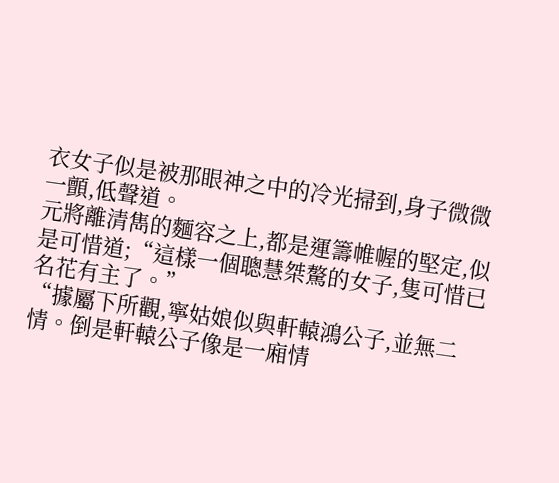衣女子似是被那眼神之中的冷光掃到,身子微微一顫,低聲道。
元將離清雋的麵容之上,都是運籌帷幄的堅定,似是可惜道;“這樣一個聰慧桀驁的女子,隻可惜已名花有主了。”
“據屬下所觀,寧姑娘似與軒轅鴻公子,並無二情。倒是軒轅公子像是一廂情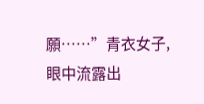願……”青衣女子,眼中流露出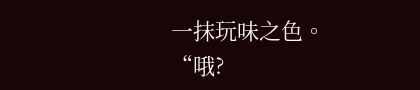一抹玩味之色。
“哦?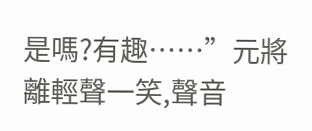是嗎?有趣……”元將離輕聲一笑,聲音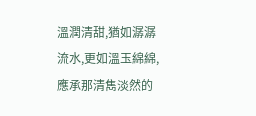溫潤清甜,猶如潺潺流水,更如溫玉綿綿,應承那清雋淡然的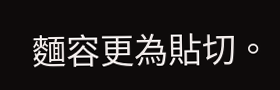麵容更為貼切。